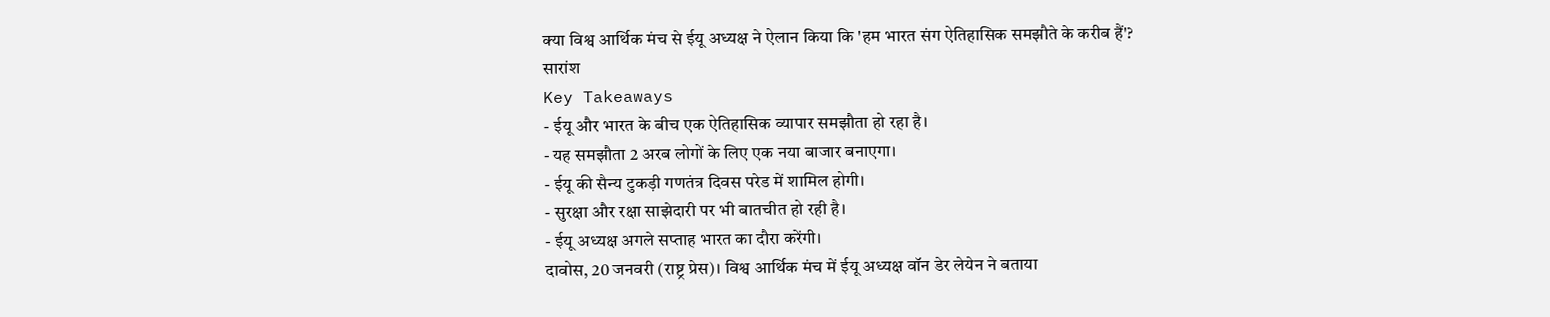क्या विश्व आर्थिक मंच से ईयू अध्यक्ष ने ऐलान किया कि 'हम भारत संग ऐतिहासिक समझौते के करीब हैं'?
सारांश
Key Takeaways
- ईयू और भारत के बीच एक ऐतिहासिक व्यापार समझौता हो रहा है।
- यह समझौता 2 अरब लोगों के लिए एक नया बाजार बनाएगा।
- ईयू की सैन्य टुकड़ी गणतंत्र दिवस परेड में शामिल होगी।
- सुरक्षा और रक्षा साझेदारी पर भी बातचीत हो रही है।
- ईयू अध्यक्ष अगले सप्ताह भारत का दौरा करेंगी।
दावोस, 20 जनवरी (राष्ट्र प्रेस)। विश्व आर्थिक मंच में ईयू अध्यक्ष वॉन डेर लेयेन ने बताया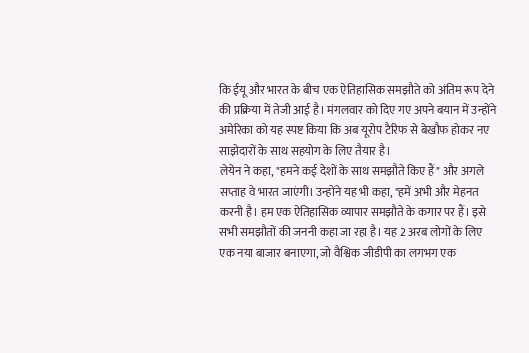कि ईयू और भारत के बीच एक ऐतिहासिक समझौते को अंतिम रूप देने की प्रक्रिया में तेजी आई है। मंगलवार को दिए गए अपने बयान में उन्होंने अमेरिका को यह स्पष्ट किया कि अब यूरोप टैरिफ से बेखौफ होकर नए साझेदारों के साथ सहयोग के लिए तैयार है।
लेयेन ने कहा, "हमने कई देशों के साथ समझौते किए हैं" और अगले सप्ताह वे भारत जाएंगी। उन्होंने यह भी कहा, "हमें अभी और मेहनत करनी है। हम एक ऐतिहासिक व्यापार समझौते के कगार पर हैं। इसे सभी समझौतों की जननी कहा जा रहा है। यह 2 अरब लोगों के लिए एक नया बाजार बनाएगा, जो वैश्विक जीडीपी का लगभग एक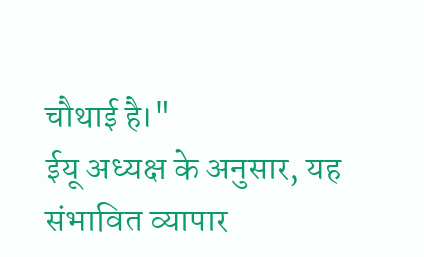चौथाई है।"
ईयू अध्यक्ष के अनुसार, यह संभावित व्यापार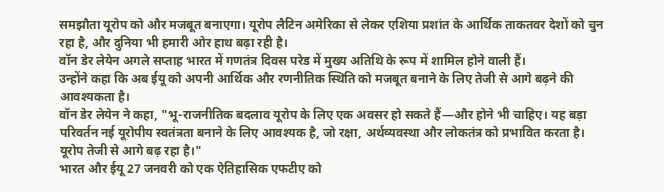समझौता यूरोप को और मजबूत बनाएगा। यूरोप लैटिन अमेरिका से लेकर एशिया प्रशांत के आर्थिक ताकतवर देशों को चुन रहा है, और दुनिया भी हमारी ओर हाथ बढ़ा रही है।
वॉन डेर लेयेन अगले सप्ताह भारत में गणतंत्र दिवस परेड में मुख्य अतिथि के रूप में शामिल होने वाली हैं।
उन्होंने कहा कि अब ईयू को अपनी आर्थिक और रणनीतिक स्थिति को मजबूत बनाने के लिए तेजी से आगे बढ़ने की आवश्यकता है।
वॉन डेर लेयेन ने कहा, "भू-राजनीतिक बदलाव यूरोप के लिए एक अवसर हो सकते हैं—और होने भी चाहिए। यह बड़ा परिवर्तन नई यूरोपीय स्वतंत्रता बनाने के लिए आवश्यक है, जो रक्षा, अर्थव्यवस्था और लोकतंत्र को प्रभावित करता है। यूरोप तेजी से आगे बढ़ रहा है।"
भारत और ईयू 27 जनवरी को एक ऐतिहासिक एफटीए को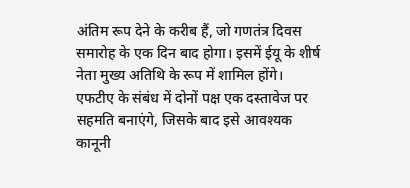अंतिम रूप देने के करीब हैं, जो गणतंत्र दिवस समारोह के एक दिन बाद होगा। इसमें ईयू के शीर्ष नेता मुख्य अतिथि के रूप में शामिल होंगे।
एफटीए के संबंध में दोनों पक्ष एक दस्तावेज पर सहमति बनाएंगे, जिसके बाद इसे आवश्यक कानूनी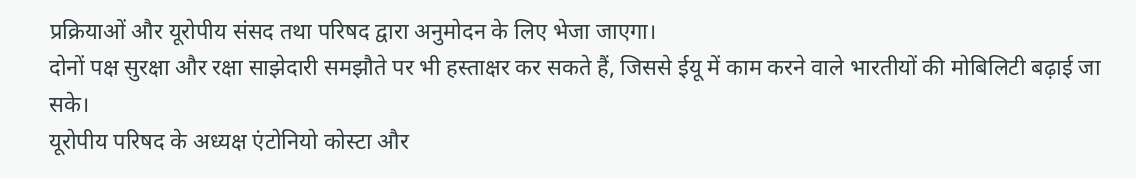प्रक्रियाओं और यूरोपीय संसद तथा परिषद द्वारा अनुमोदन के लिए भेजा जाएगा।
दोनों पक्ष सुरक्षा और रक्षा साझेदारी समझौते पर भी हस्ताक्षर कर सकते हैं, जिससे ईयू में काम करने वाले भारतीयों की मोबिलिटी बढ़ाई जा सके।
यूरोपीय परिषद के अध्यक्ष एंटोनियो कोस्टा और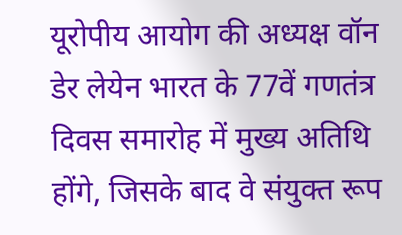यूरोपीय आयोग की अध्यक्ष वॉन डेर लेयेन भारत के 77वें गणतंत्र दिवस समारोह में मुख्य अतिथि होंगे, जिसके बाद वे संयुक्त रूप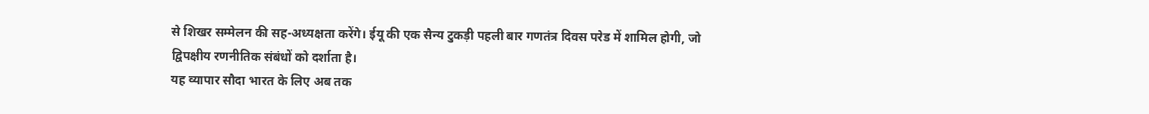से शिखर सम्मेलन की सह-अध्यक्षता करेंगे। ईयू की एक सैन्य टुकड़ी पहली बार गणतंत्र दिवस परेड में शामिल होगी, जो द्विपक्षीय रणनीतिक संबंधों को दर्शाता है।
यह व्यापार सौदा भारत के लिए अब तक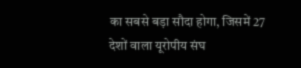का सबसे बड़ा सौदा होगा, जिसमें 27 देशों वाला यूरोपीय संघ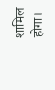शामिल होगा।